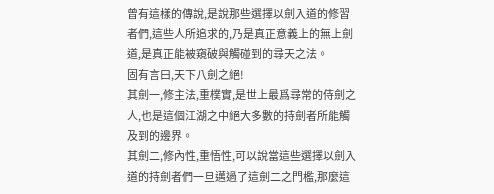曾有這樣的傳說,是說那些選擇以劍入道的修習者們,這些人所追求的,乃是真正意義上的無上劍道,是真正能被窺破與觸碰到的尋天之法。
固有言曰,天下八劍之絕!
其劍一,修主法,重樸實,是世上最爲尋常的侍劍之人,也是這個江湖之中絕大多數的持劍者所能觸及到的邊界。
其劍二,修內性,重悟性,可以說當這些選擇以劍入道的持劍者們一旦邁過了這劍二之門檻,那麼這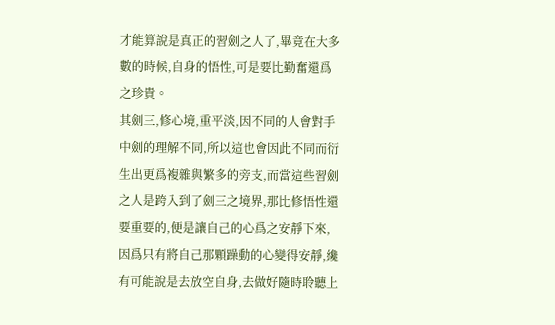才能算說是真正的習劍之人了,畢竟在大多數的時候,自身的悟性,可是要比勤奮還爲之珍貴。
其劍三,修心境,重平淡,因不同的人會對手中劍的理解不同,所以這也會因此不同而衍生出更爲複雜與繁多的旁支,而當這些習劍之人是跨入到了劍三之境界,那比修悟性還要重要的,便是讓自己的心爲之安靜下來,因爲只有將自己那顆躁動的心變得安靜,纔有可能說是去放空自身,去做好隨時聆聽上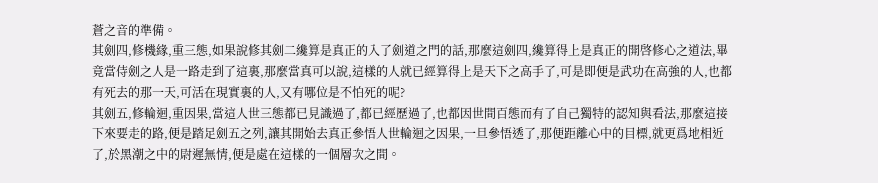蒼之音的準備。
其劍四,修機緣,重三態,如果說修其劍二纔算是真正的入了劍道之門的話,那麼這劍四,纔算得上是真正的開啓修心之道法,畢竟當侍劍之人是一路走到了這裏,那麼當真可以說,這樣的人就已經算得上是天下之高手了,可是即便是武功在高強的人,也都有死去的那一天,可活在現實裏的人,又有哪位是不怕死的呢?
其劍五,修輪迴,重因果,當這人世三態都已見識過了,都已經歷過了,也都因世間百態而有了自己獨特的認知與看法,那麼這接下來要走的路,便是踏足劍五之列,讓其開始去真正參悟人世輪迴之因果,一旦參悟透了,那便距離心中的目標,就更爲地相近了,於黑潮之中的尉遲無情,便是處在這樣的一個層次之間。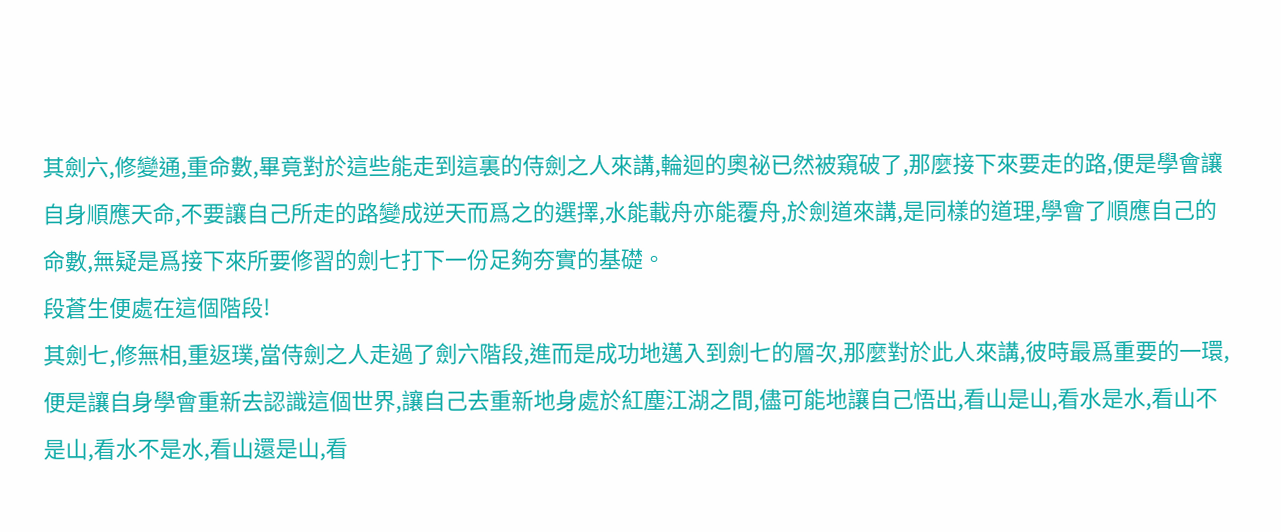其劍六,修變通,重命數,畢竟對於這些能走到這裏的侍劍之人來講,輪迴的奧祕已然被窺破了,那麼接下來要走的路,便是學會讓自身順應天命,不要讓自己所走的路變成逆天而爲之的選擇,水能載舟亦能覆舟,於劍道來講,是同樣的道理,學會了順應自己的命數,無疑是爲接下來所要修習的劍七打下一份足夠夯實的基礎。
段蒼生便處在這個階段!
其劍七,修無相,重返璞,當侍劍之人走過了劍六階段,進而是成功地邁入到劍七的層次,那麼對於此人來講,彼時最爲重要的一環,便是讓自身學會重新去認識這個世界,讓自己去重新地身處於紅塵江湖之間,儘可能地讓自己悟出,看山是山,看水是水,看山不是山,看水不是水,看山還是山,看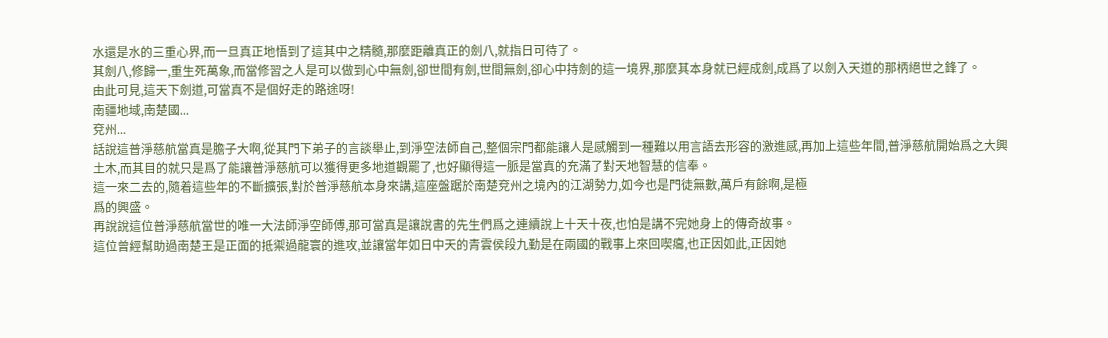水還是水的三重心界,而一旦真正地悟到了這其中之精髓,那麼距離真正的劍八,就指日可待了。
其劍八,修歸一,重生死萬象,而當修習之人是可以做到心中無劍,卻世間有劍,世間無劍,卻心中持劍的這一境界,那麼其本身就已經成劍,成爲了以劍入天道的那柄絕世之鋒了。
由此可見,這天下劍道,可當真不是個好走的路途呀!
南疆地域,南楚國...
兗州...
話說這普淨慈航當真是膽子大啊,從其門下弟子的言談舉止,到淨空法師自己,整個宗門都能讓人是感觸到一種難以用言語去形容的激進感,再加上這些年間,普淨慈航開始爲之大興土木,而其目的就只是爲了能讓普淨慈航可以獲得更多地道觀罷了,也好顯得這一脈是當真的充滿了對天地智慧的信奉。
這一來二去的,隨着這些年的不斷擴張,對於普淨慈航本身來講,這座盤踞於南楚兗州之境內的江湖勢力,如今也是門徒無數,萬戶有餘啊,是極
爲的興盛。
再說說這位普淨慈航當世的唯一大法師淨空師傅,那可當真是讓說書的先生們爲之連續說上十天十夜,也怕是講不完她身上的傳奇故事。
這位曾經幫助過南楚王是正面的抵禦過龍寰的進攻,並讓當年如日中天的青雲侯段九勤是在兩國的戰事上來回喫癟,也正因如此,正因她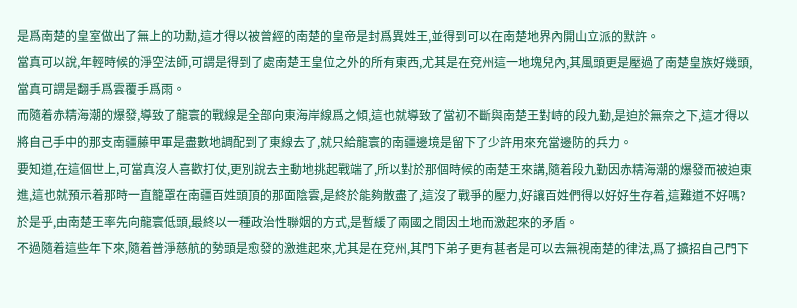是爲南楚的皇室做出了無上的功勳,這才得以被曾經的南楚的皇帝是封爲異姓王,並得到可以在南楚地界內開山立派的默許。
當真可以說,年輕時候的淨空法師,可謂是得到了處南楚王皇位之外的所有東西,尤其是在兗州這一地塊兒內,其風頭更是壓過了南楚皇族好幾頭,當真可謂是翻手爲雲覆手爲雨。
而隨着赤精海潮的爆發,導致了龍寰的戰線是全部向東海岸線爲之傾,這也就導致了當初不斷與南楚王對峙的段九勤,是迫於無奈之下,這才得以將自己手中的那支南疆藤甲軍是盡數地調配到了東線去了,就只給龍寰的南疆邊境是留下了少許用來充當邊防的兵力。
要知道,在這個世上,可當真沒人喜歡打仗,更別說去主動地挑起戰端了,所以對於那個時候的南楚王來講,隨着段九勤因赤精海潮的爆發而被迫東進,這也就預示着那時一直籠罩在南疆百姓頭頂的那面陰雲,是終於能夠散盡了,這沒了戰爭的壓力,好讓百姓們得以好好生存着,這難道不好嗎?
於是乎,由南楚王率先向龍寰低頭,最終以一種政治性聯姻的方式,是暫緩了兩國之間因土地而激起來的矛盾。
不過隨着這些年下來,隨着普淨慈航的勢頭是愈發的激進起來,尤其是在兗州,其門下弟子更有甚者是可以去無視南楚的律法,爲了擴招自己門下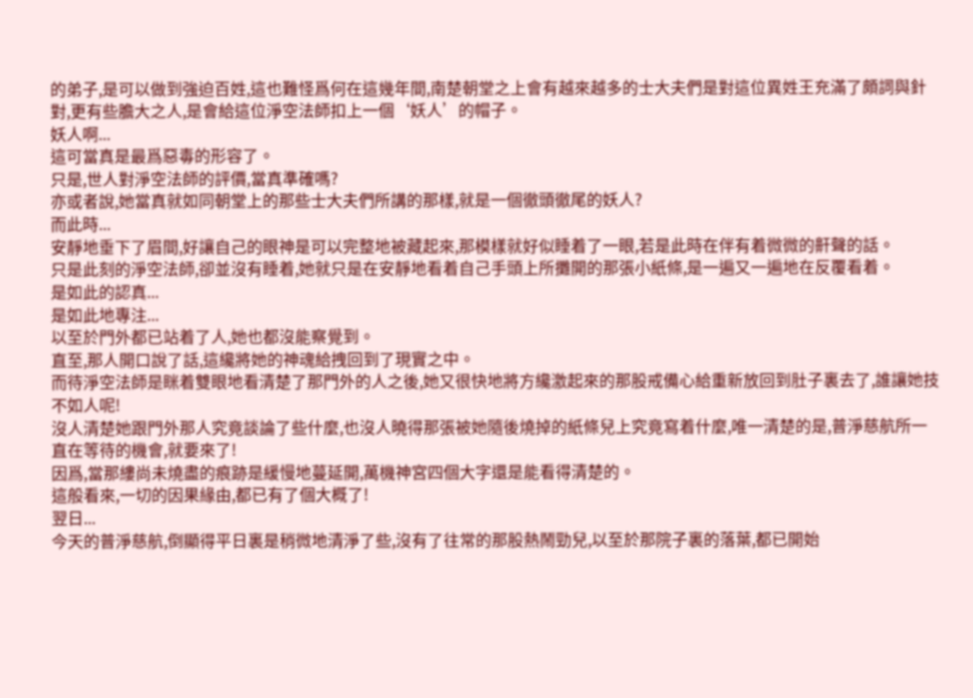的弟子,是可以做到強迫百姓,這也難怪爲何在這幾年間,南楚朝堂之上會有越來越多的士大夫們是對這位異姓王充滿了頗詞與針對,更有些膽大之人,是會給這位淨空法師扣上一個‘妖人’的帽子。
妖人啊...
這可當真是最爲惡毒的形容了。
只是,世人對淨空法師的評價,當真準確嗎?
亦或者說,她當真就如同朝堂上的那些士大夫們所講的那樣,就是一個徹頭徹尾的妖人?
而此時...
安靜地垂下了眉間,好讓自己的眼神是可以完整地被藏起來,那模樣就好似睡着了一眼,若是此時在伴有着微微的鼾聲的話。
只是此刻的淨空法師,卻並沒有睡着,她就只是在安靜地看着自己手頭上所攤開的那張小紙條,是一遍又一遍地在反覆看着。
是如此的認真...
是如此地專注...
以至於門外都已站着了人,她也都沒能察覺到。
直至,那人開口說了話,這纔將她的神魂給拽回到了現實之中。
而待淨空法師是眯着雙眼地看清楚了那門外的人之後,她又很快地將方纔激起來的那股戒備心給重新放回到肚子裏去了,誰讓她技不如人呢!
沒人清楚她跟門外那人究竟談論了些什麼,也沒人曉得那張被她隨後燒掉的紙條兒上究竟寫着什麼,唯一清楚的是,普淨慈航所一直在等待的機會,就要來了!
因爲,當那縷尚未燒盡的痕跡是緩慢地蔓延開,萬機神宮四個大字還是能看得清楚的。
這般看來,一切的因果緣由,都已有了個大概了!
翌日...
今天的普淨慈航,倒顯得平日裏是稍微地清淨了些,沒有了往常的那股熱鬧勁兒,以至於那院子裏的落葉,都已開始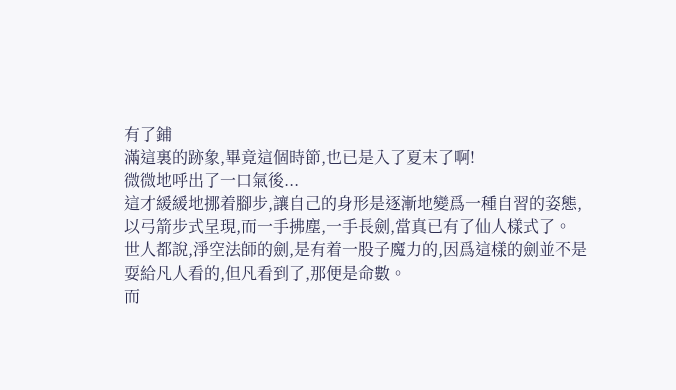有了鋪
滿這裏的跡象,畢竟這個時節,也已是入了夏末了啊!
微微地呼出了一口氣後...
這才緩緩地挪着腳步,讓自己的身形是逐漸地變爲一種自習的姿態,以弓箭步式呈現,而一手拂塵,一手長劍,當真已有了仙人樣式了。
世人都說,淨空法師的劍,是有着一股子魔力的,因爲這樣的劍並不是耍給凡人看的,但凡看到了,那便是命數。
而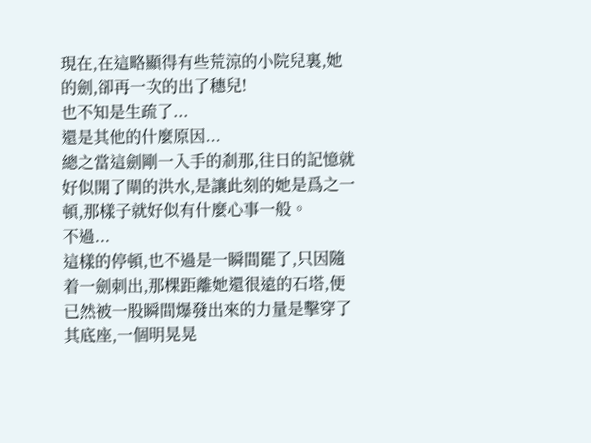現在,在這略顯得有些荒涼的小院兒裏,她的劍,卻再一次的出了穗兒!
也不知是生疏了...
還是其他的什麼原因...
總之當這劍剛一入手的剎那,往日的記憶就好似開了閘的洪水,是讓此刻的她是爲之一頓,那樣子就好似有什麼心事一般。
不過...
這樣的停頓,也不過是一瞬間罷了,只因隨着一劍刺出,那棵距離她還很遠的石塔,便已然被一股瞬間爆發出來的力量是擊穿了其底座,一個明晃晃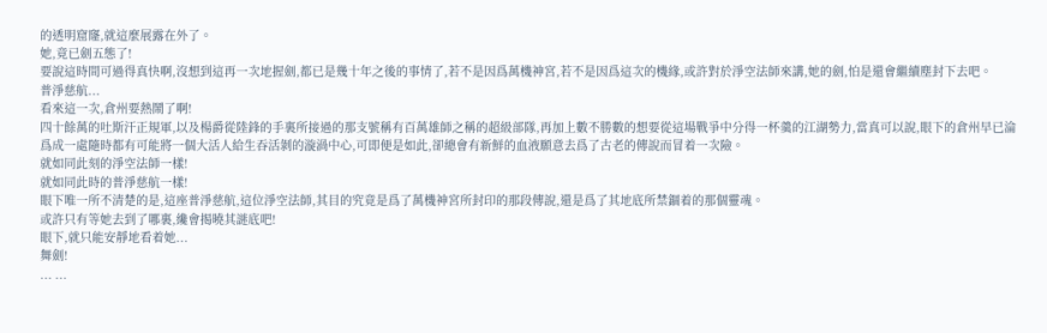的透明窟窿,就這麼展露在外了。
她,竟已劍五態了!
要說這時間可過得真快啊,沒想到這再一次地握劍,都已是幾十年之後的事情了,若不是因爲萬機神宮,若不是因爲這次的機緣,或許對於淨空法師來講,她的劍,怕是還會繼續塵封下去吧。
普淨慈航...
看來這一次,倉州要熱鬧了啊!
四十餘萬的吐斯汗正規軍,以及楊爵從陸鋒的手裏所接過的那支號稱有百萬雄師之稱的超級部隊,再加上數不勝數的想要從這場戰爭中分得一杯羹的江湖勢力,當真可以說,眼下的倉州早已淪爲成一處隨時都有可能將一個大活人給生吞活剝的漩渦中心,可即便是如此,卻總會有新鮮的血液願意去爲了古老的傳說而冒着一次險。
就如同此刻的淨空法師一樣!
就如同此時的普淨慈航一樣!
眼下唯一所不清楚的是,這座普淨慈航,這位淨空法師,其目的究竟是爲了萬機神宮所封印的那段傳說,還是爲了其地底所禁錮着的那個靈魂。
或許只有等她去到了哪裏,纔會揭曉其謎底吧!
眼下,就只能安靜地看着她...
舞劍!
... ...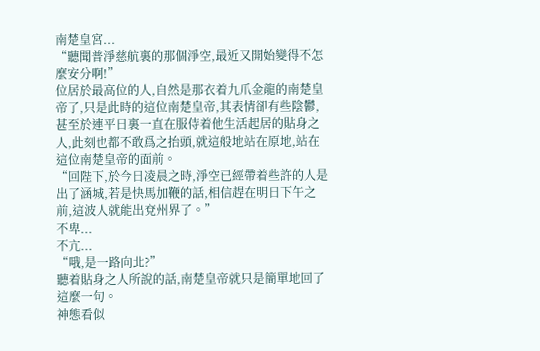南楚皇宮...
“聽聞普淨慈航裏的那個淨空,最近又開始變得不怎麼安分啊!”
位居於最高位的人,自然是那衣着九爪金龍的南楚皇帝了,只是此時的這位南楚皇帝,其表情卻有些陰鬱,甚至於連平日裏一直在服侍着他生活起居的貼身之人,此刻也都不敢爲之抬頭,就這般地站在原地,站在這位南楚皇帝的面前。
“回陛下,於今日凌晨之時,淨空已經帶着些許的人是出了涵城,若是快馬加鞭的話,相信趕在明日下午之前,這波人就能出兗州界了。”
不卑...
不亢...
“哦,是一路向北?”
聽着貼身之人所說的話,南楚皇帝就只是簡單地回了這麼一句。
神態看似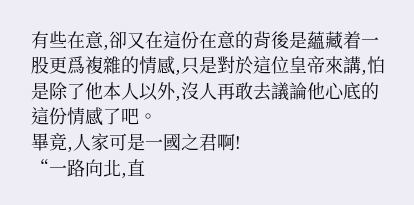有些在意,卻又在這份在意的背後是蘊藏着一股更爲複雜的情感,只是對於這位皇帝來講,怕是除了他本人以外,沒人再敢去議論他心底的這份情感了吧。
畢竟,人家可是一國之君啊!
“一路向北,直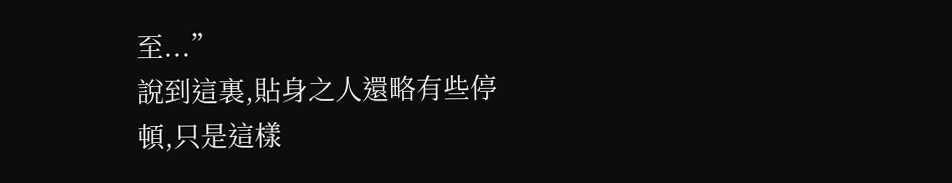至...”
說到這裏,貼身之人還略有些停頓,只是這樣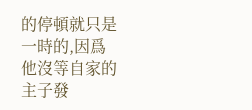的停頓就只是一時的,因爲他沒等自家的主子發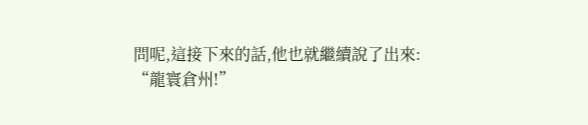問呢,這接下來的話,他也就繼續說了出來:
“龍寰倉州!”